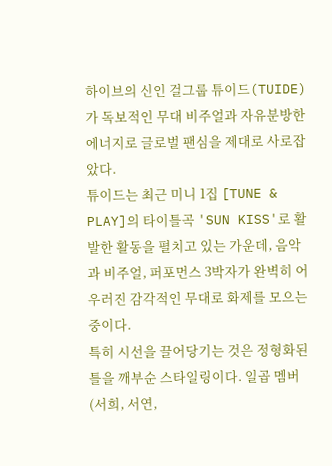하이브의 신인 걸그룹 튜이드(TUIDE)가 독보적인 무대 비주얼과 자유분방한 에너지로 글로벌 팬심을 제대로 사로잡았다.
튜이드는 최근 미니 1집 [TUNE & PLAY]의 타이틀곡 'SUN KISS'로 활발한 활동을 펼치고 있는 가운데, 음악과 비주얼, 퍼포먼스 3박자가 완벽히 어우러진 감각적인 무대로 화제를 모으는 중이다.
특히 시선을 끌어당기는 것은 정형화된 틀을 깨부순 스타일링이다. 일곱 멤버(서희, 서연,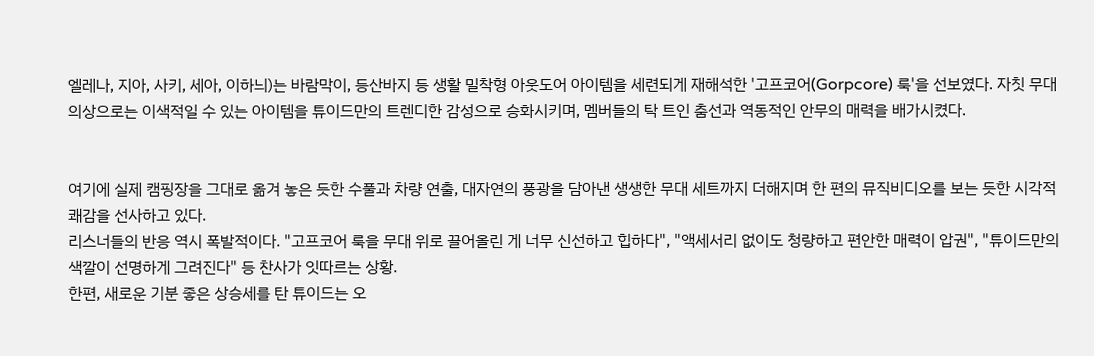엘레나, 지아, 사키, 세아, 이하늬)는 바람막이, 등산바지 등 생활 밀착형 아웃도어 아이템을 세련되게 재해석한 '고프코어(Gorpcore) 룩'을 선보였다. 자칫 무대 의상으로는 이색적일 수 있는 아이템을 튜이드만의 트렌디한 감성으로 승화시키며, 멤버들의 탁 트인 춤선과 역동적인 안무의 매력을 배가시켰다.


여기에 실제 캠핑장을 그대로 옮겨 놓은 듯한 수풀과 차량 연출, 대자연의 풍광을 담아낸 생생한 무대 세트까지 더해지며 한 편의 뮤직비디오를 보는 듯한 시각적 쾌감을 선사하고 있다.
리스너들의 반응 역시 폭발적이다. "고프코어 룩을 무대 위로 끌어올린 게 너무 신선하고 힙하다", "액세서리 없이도 청량하고 편안한 매력이 압권", "튜이드만의 색깔이 선명하게 그려진다" 등 찬사가 잇따르는 상황.
한편, 새로운 기분 좋은 상승세를 탄 튜이드는 오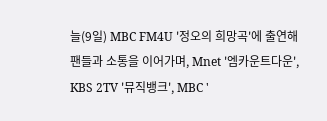늘(9일) MBC FM4U '정오의 희망곡'에 출연해 팬들과 소통을 이어가며, Mnet '엠카운트다운', KBS 2TV '뮤직뱅크', MBC '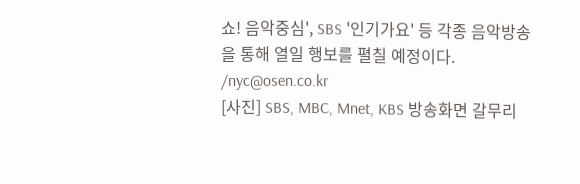쇼! 음악중심', SBS '인기가요' 등 각종 음악방송을 통해 열일 행보를 펼칠 예정이다.
/nyc@osen.co.kr
[사진] SBS, MBC, Mnet, KBS 방송화면 갈무리